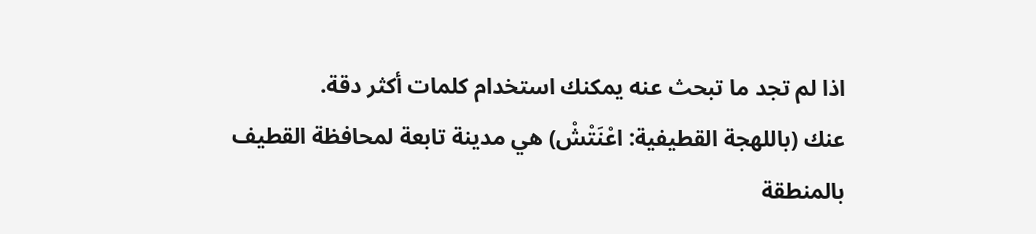اذا لم تجد ما تبحث عنه يمكنك استخدام كلمات أكثر دقة.
عنك (باللهجة القطيفية: اعْنَتْشْ) هي مدينة تابعة لمحافظة القطيف بالمنطقة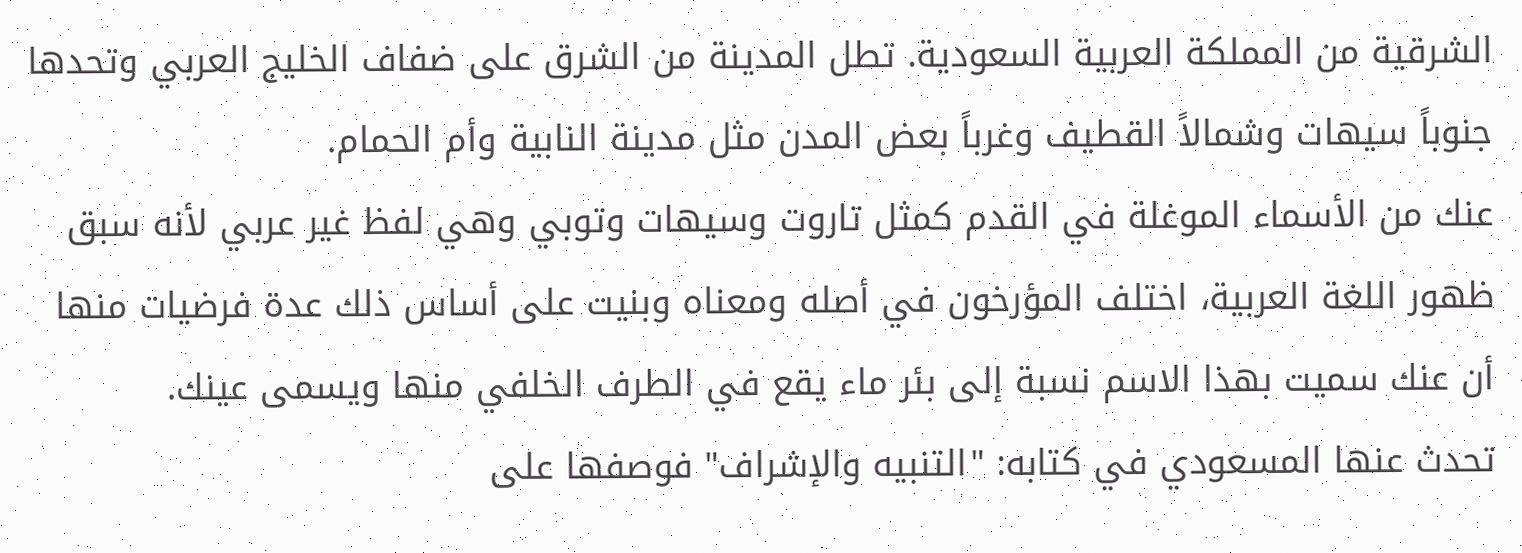الشرقية من المملكة العربية السعودية. تطل المدينة من الشرق على ضفاف الخليج العربي وتحدها جنوباً سيهات وشمالاً القطيف وغرباً بعض المدن مثل مدينة النابية وأم الحمام.
عنك من الأسماء الموغلة في القدم كمثل تاروت وسيهات وتوبي وهي لفظ غير عربي لأنه سبق ظهور اللغة العربية، اختلف المؤرخون في أصله ومعناه وبنيت على أساس ذلك عدة فرضيات منها أن عنك سميت بهذا الاسم نسبة إلى بئر ماء يقع في الطرف الخلفي منها ويسمى عينك.
تحدث عنها المسعودي في كتابه: "التنبيه والإشراف" فوصفها على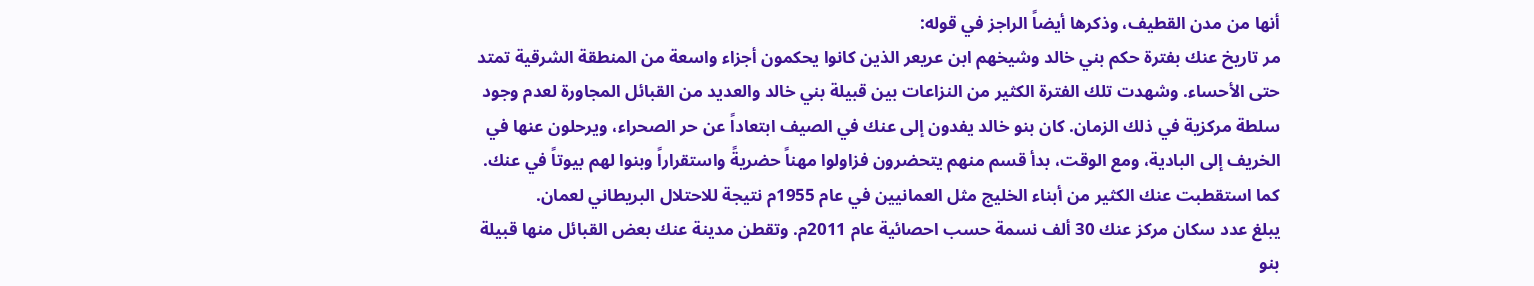أنها من مدن القطيف، وذكرها أيضاً الراجز في قوله:
مر تاريخ عنك بفترة حكم بني خالد وشيخهم ابن عريعر الذين كانوا يحكمون أجزاء واسعة من المنطقة الشرقية تمتد حتى الأحساء. وشهدت تلك الفترة الكثير من النزاعات بين قبيلة بني خالد والعديد من القبائل المجاورة لعدم وجود سلطة مركزية في ذلك الزمان. كان بنو خالد يفدون إلى عنك في الصيف ابتعاداً عن حر الصحراء، ويرحلون عنها في الخريف إلى البادية، ومع الوقت، بدأ قسم منهم يتحضرون فزاولوا مهناً حضريةً واستقراراً وبنوا لهم بيوتاً في عنك. كما استقطبت عنك الكثير من أبناء الخليج مثل العمانيين في عام 1955م نتيجة للاحتلال البريطاني لعمان.
يبلغ عدد سكان مركز عنك 30 ألف نسمة حسب احصائية عام 2011م. وتقطن مدينة عنك بعض القبائل منها قبيلة بنو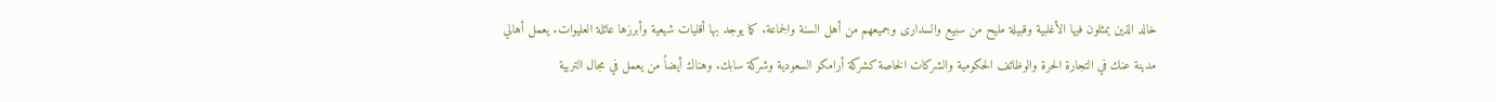خالد الذين يمثلون فيها الأغلبية وقبيلة مليح من سبيع والسدارى وجميعهم من أهل السنة والجماعة. كما يوجد بها أقليات شيعية وأبرزها عائلة العليوات. يعمل أهالي مدينة عنك في التجارة الحرة والوظائف الحكومية والشركات الخاصة كشركة أرامكو السعودية وشركة سابك. وهناك أيضاً من يعمل في مجال التربية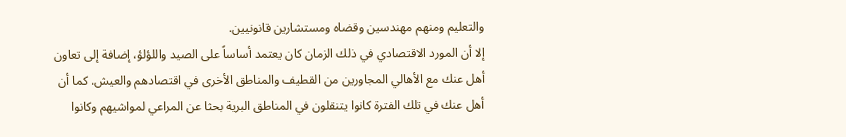والتعليم ومنهم مهندسين وقضاه ومستشارين قانونيين.
إلا أن المورد الاقتصادي في ذلك الزمان كان يعتمد أساساً على الصيد واللؤلؤ، إضافة إلى تعاون أهل عنك مع الأهالي المجاورين من القطيف والمناطق الأخرى في اقتصادهم والعيش. كما أن أهل عنك في تلك الفترة كانوا يتنقلون في المناطق البرية بحثا عن المراعي لمواشيهم وكانوا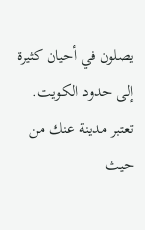يصلون في أحيان كثيرة إلى حدود الكويت.
تعتبر مدينة عنك من حيث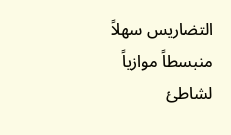التضاريس سهلاً منبسطاً موازياً لشاطئ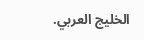الخليج العربي.